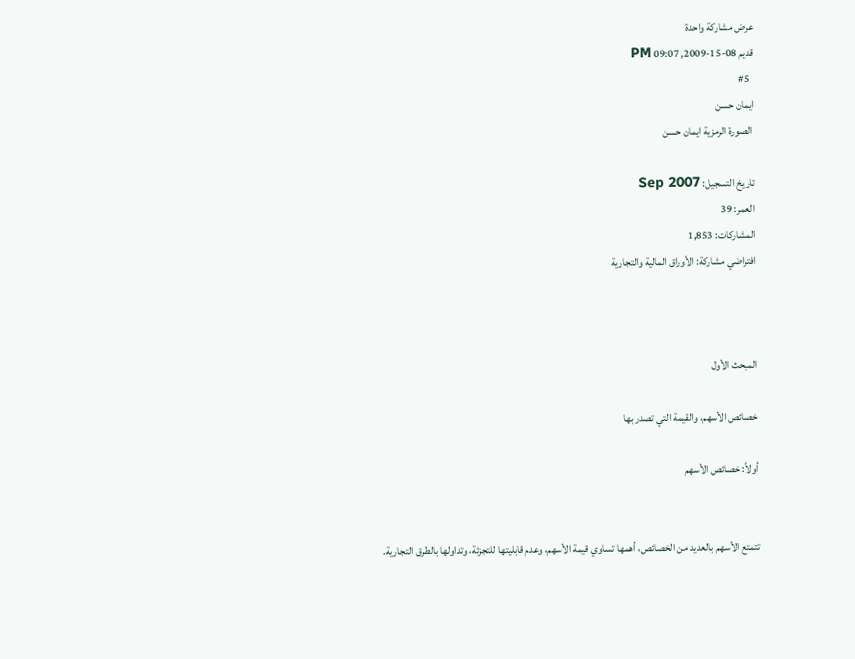عرض مشاركة واحدة
قديم 08-15-2009, 09:07 PM
  #5
ايمان حسن
 الصورة الرمزية ايمان حسن

تاريخ التسجيل: Sep 2007
العمر: 39
المشاركات: 1,853
افتراضي مشاركة: الأوراق المالية والتجارية



المبحث الأول

خصائص الأسهم، والقيمة التي تصدر بها

أولاً: خصائص الأسهم


تتمتع الأسهم بالعديد من الخصائص، أهمها تساوي قيمة الأسهم، وعدم قابليتها للتجزئة، وتداولها بالطرق التجارية.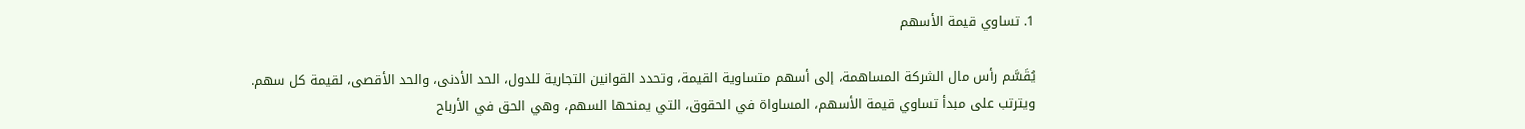1. تساوي قيمة الأسهم

يُقَسَّم رأس مال الشركة المساهمة، إلى أسهم متساوية القيمة، وتحدد القوانين التجارية للدول، الحد الأدنى، والحد الأقصى، لقيمة كل سهم.
ويترتب على مبدأ تساوي قيمة الأسهم، المساواة في الحقوق، التي يمنحها السهم، وهي الحق في الأرباح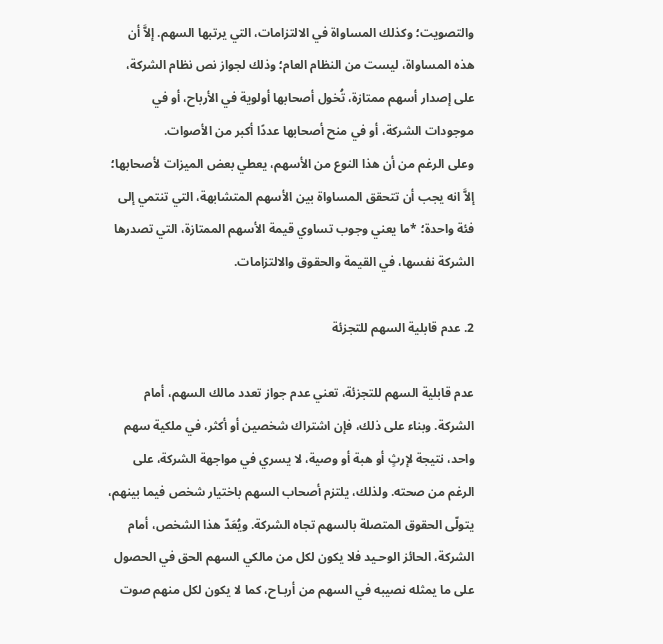والتصويت؛ وكذلك المساواة في الالتزامات، التي يرتبها السهم. إلاَّ أن هذه المساواة، ليست من النظام العام؛ وذلك لجواز نص نظام الشركة، على إصدار أسهم ممتازة، تُخول أصحابها أولوية في الأرباح، أو في موجودات الشركة، أو في منح أصحابها عددًا أكبر من الأصوات.
وعلى الرغم من أن هذا النوع من الأسهم، يعطي بعض الميزات لأصحابها؛ إلاَّ انه يجب أن تتحقق المساواة بين الأسهم المتشابهة، التي تنتمي إلى فئة واحدة؛ *ما يعني وجوب تساوي قيمة الأسهم الممتازة، التي تصدرها الشركة نفسها، في القيمة والحقوق والالتزامات.

2. عدم قابلية السهم للتجزئة

عدم قابلية السهم للتجزئة، تعني عدم جواز تعدد مالك السهم، أمام الشركة. وبناء على ذلك، فإن اشتراك شخصين أو أكثر، في ملكية سهم واحد، نتيجة لإرثٍ أو هبة أو وصية، لا يسري في مواجهة الشركة، على الرغم من صحته. ولذلك، يلتزم أصحاب السهم باختيار شخص فيما بينهم، يتولّى الحقوق المتصلة بالسهم تجاه الشركة. ويُعَدّ هذا الشخص، أمام الشركة، الحائز الوحـيد فلا يكون لكل من مالكي السهم الحق في الحصول على ما يمثله نصيبه في السهم من أربـاح، كما لا يكون لكل منهم صوت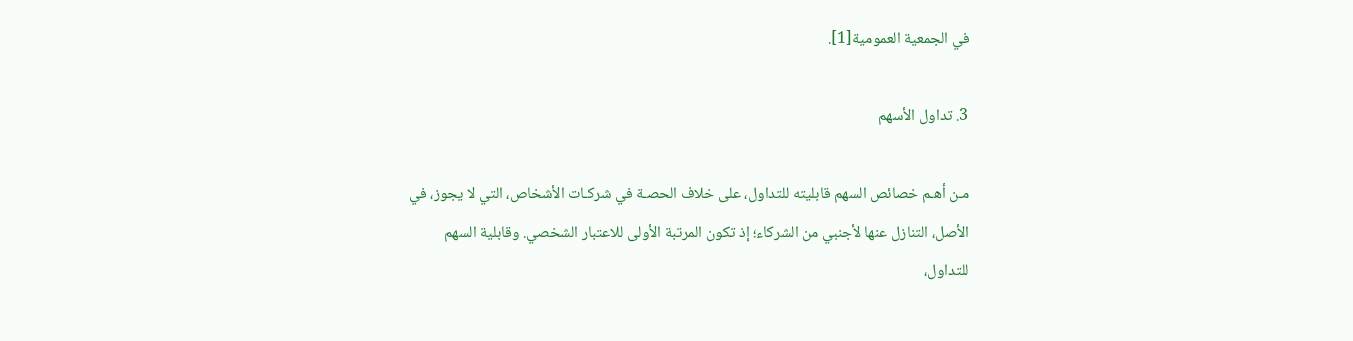في الجمعية العمومية[1].

3. تداول الأسهم

مـن أهـم خصائص السهم قابليته للتداول، على خلاف الحصـة في شركـات الأشخاص، التي لا يجوز، في الأصل، التنازل عنها لأجنبي من الشركاء؛ إذ تكون المرتبة الأولى للاعتبار الشخصي. وقابلية السهم للتداول،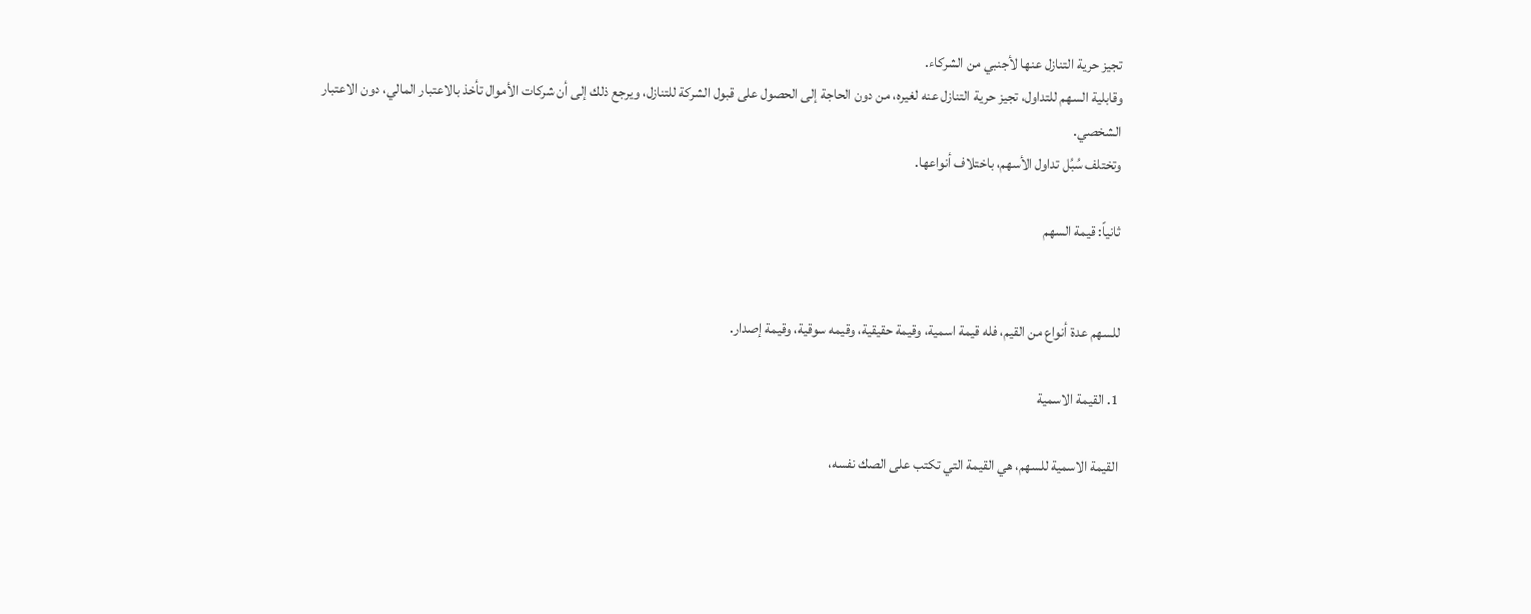تجيز حرية التنازل عنها لأجنبي من الشركاء.
وقابلية السهم للتداول، تجيز حرية التنازل عنه لغيره، من دون الحاجة إلى الحصول على قبول الشركة للتنازل، ويرجع ذلك إلى أن شركات الأموال تأخذ بالاعتبار المالي، دون الاعتبار الشخصي.
وتختلف سُبُل تداول الأسهم، باختلاف أنواعها.

ثانياً: قيمة السهم


للسهم عدة أنواع من القيم، فله قيمة اسمية، وقيمة حقيقية، وقيمه سوقية، وقيمة إصدار.

1. القيمة الاسمية

القيمة الاسمية للسهم، هي القيمة التي تكتب على الصك نفسه،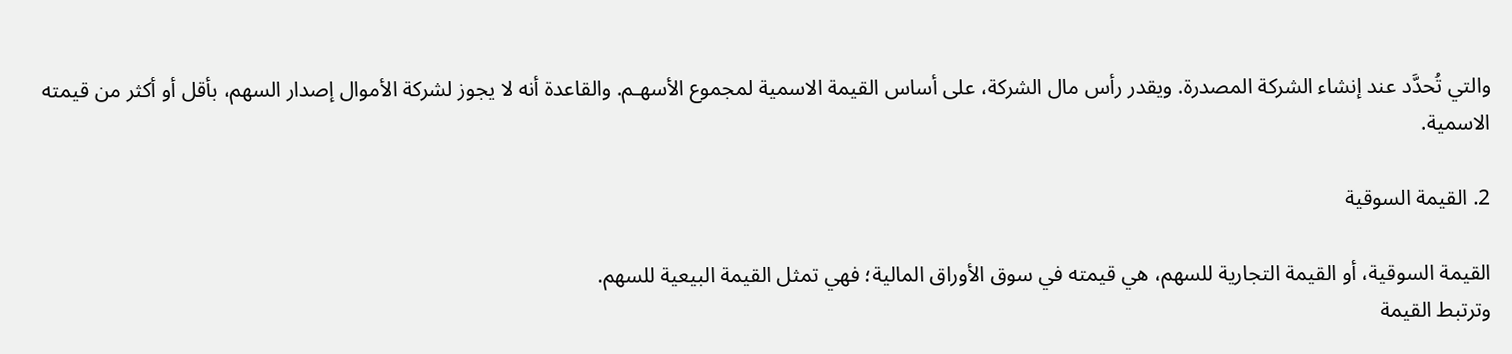والتي تُحدَّد عند إنشاء الشركة المصدرة. ويقدر رأس مال الشركة، على أساس القيمة الاسمية لمجموع الأسهـم. والقاعدة أنه لا يجوز لشركة الأموال إصدار السهم، بأقل أو أكثر من قيمته الاسمية.

2. القيمة السوقية

القيمة السوقية، أو القيمة التجارية للسهم، هي قيمته في سوق الأوراق المالية؛ فهي تمثل القيمة البيعية للسهم.
وترتبط القيمة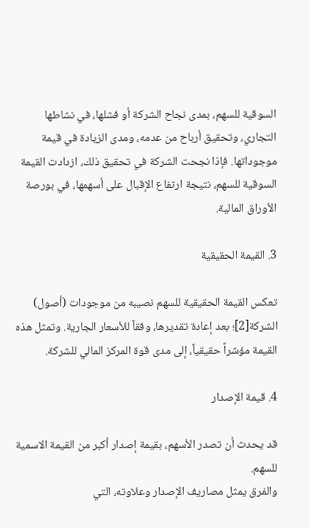السوقية للسهم، بمدى نجاح الشركة أو فشلها، في نشاطها التجاري، وتحقيق أرباح من عدمه، ومدى الزيادة في قيمة موجوداتها. فإذا نجحت الشركة في تحقيق ذلك، ازدادت القيمة السوقية للسهم، نتيجة ارتفاع الإقبال على أسهمها، في بورصة الأوراق المالية.

3. القيمة الحقيقية

تعكس القيمة الحقيقية للسهم نصيبه من موجودات (أصول) الشركة[2]؛ بعد إعادة تقديرها، وفقاً للأسعار الجارية. وتمثل هذه القيمة مؤشراً حقيقياً، إلى مدى قوة المركز المالي للشركة.

4. قيمة الإصدار

قد يحدث أن تصدر الأسهم، بقيمة إصدار أكبر من القيمة الاسمية للسهم.
والفرق يمثل مصاريف الإصدار وعلاوته، التي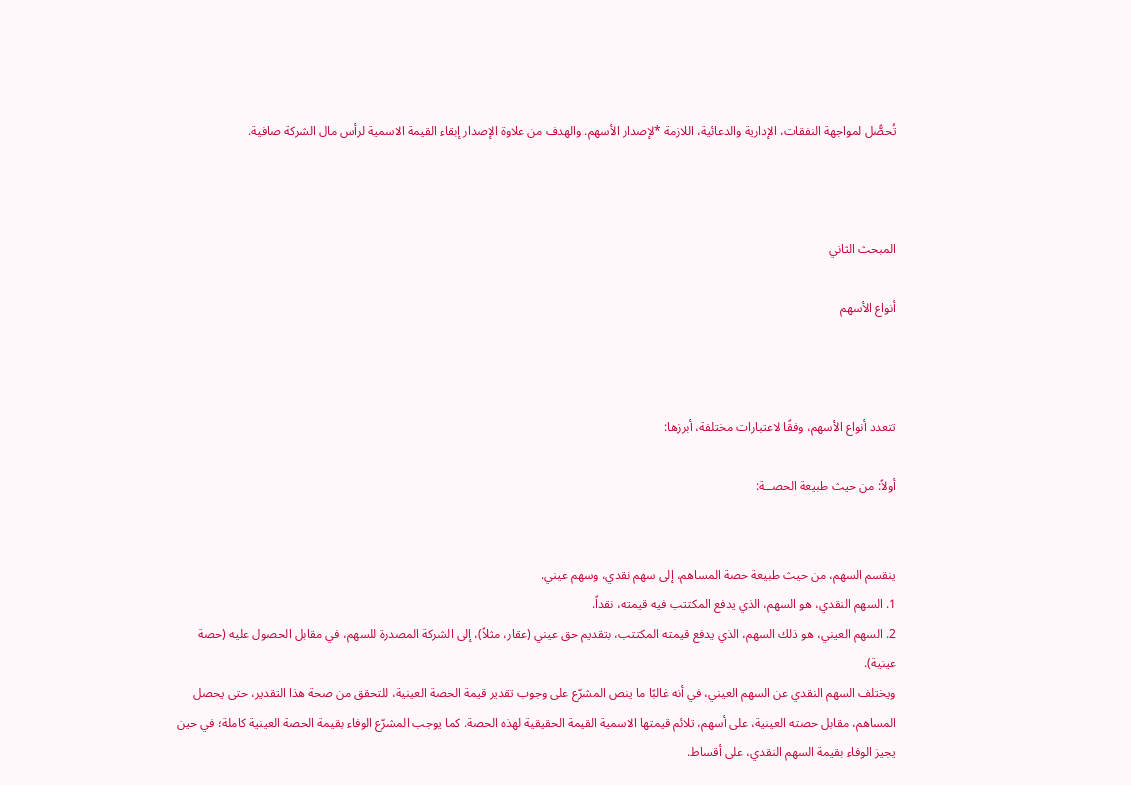تُحصًّل لمواجهة النفقات، الإدارية والدعائية، اللازمة *لإصدار الأسهم. والهدف من علاوة الإصدار إبقاء القيمة الاسمية لرأس مال الشركة صافية.



المبحث الثاني

أنواع الأسهم



تتعدد أنواع الأسهم، وفقًا لاعتبارات مختلفة، أبرزها:

أولاً: من حيث طبيعة الحصــة:


ينقسم السهم، من حيث طبيعة حصة المساهم، إلى سهم نقدي، وسهم عيني.
1. السهم النقدي، هو السهم، الذي يدفع المكتتب فيه قيمته، نقداً.
2. السهم العيني، هو ذلك السهم، الذي يدفع قيمته المكتتب، بتقديم حق عيني (عقار، مثلاً)، إلى الشركة المصدرة للسهم، في مقابل الحصول عليه (حصة عينية).
ويختلف السهم النقدي عن السهم العيني، في أنه غالبًا ما ينص المشرّع على وجوب تقدير قيمة الحصة العينية، للتحقق من صحة هذا التقدير، حتى يحصل المساهم، مقابل حصته العينية، على أسهم، تلائم قيمتها الاسمية القيمة الحقيقية لهذه الحصة. كما يوجب المشرّع الوفاء بقيمة الحصة العينية كاملة؛ في حين يجيز الوفاء بقيمة السهم النقدي، على أقساط.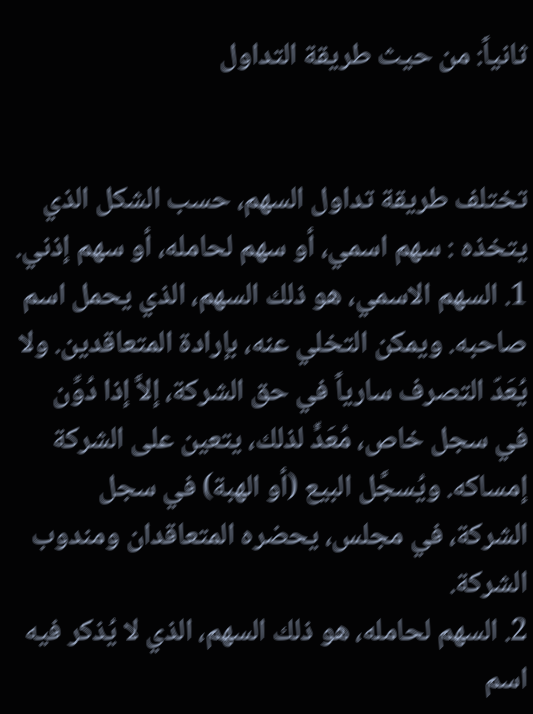ثانياً: من حيث طريقة التداول


تختلف طريقة تداول السهم، حسب الشكل الذي يتخذه : سهم اسمي، أو سهم لحامله، أو سهم إذني.
1. السهم الاسمي، هو ذلك السهم، الذي يحمل اسم صاحبه. ويمكن التخلي عنه، بإرادة المتعاقدين. ولا يُعَدّ التصرف سارياً في حق الشركة، إلاَّ إذا دُوِّن في سجل خاص، مُعَدٍّ لذلك، يتعين على الشركة إمساكه. ويُسجَّل البيع (أو الهبة) في سجل الشركة، في مجلس، يحضره المتعاقدان ومندوب الشركة.
2. السهم لحامله، هو ذلك السهم، الذي لا يُذكر فيه اسم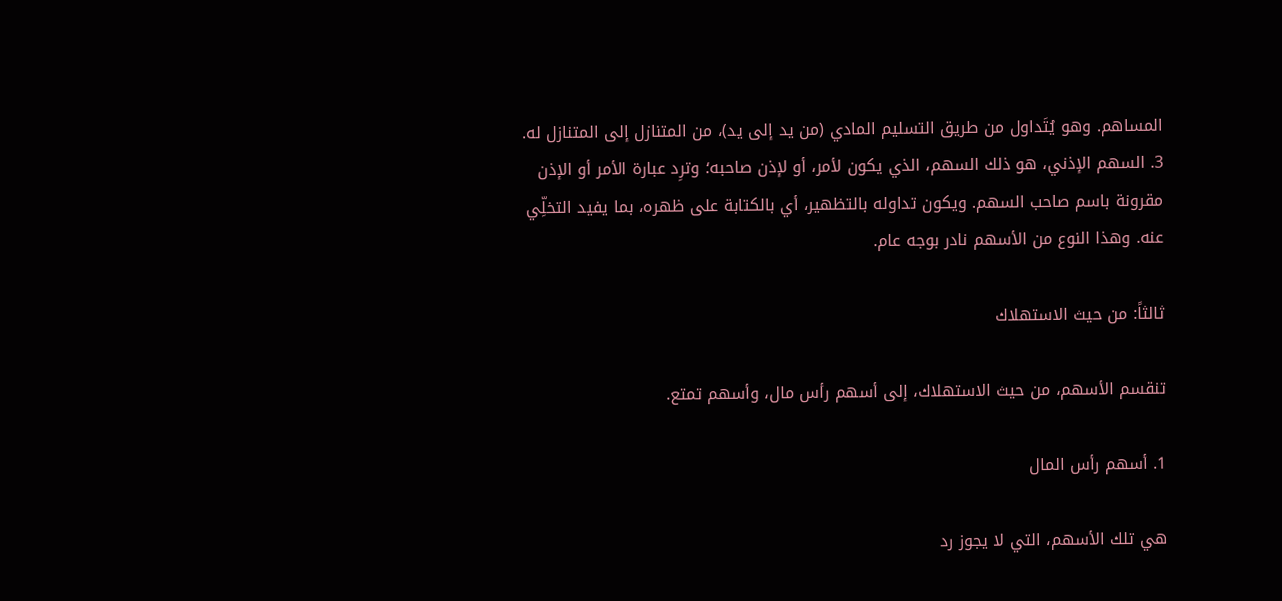المساهم. وهو يُتَداول من طريق التسليم المادي (من يد إلى يد)، من المتنازل إلى المتنازل له.
3. السهم الإذني، هو ذلك السهم، الذي يكون لأمر، أو لإذن صاحبه؛ وترِد عبارة الأمر أو الإذن مقرونة باسم صاحب السهم. ويكون تداوله بالتظهير، أي بالكتابة على ظهره، بما يفيد التخلِّي عنه. وهذا النوع من الأسهم نادر بوجه عام.

ثالثاً: من حيث الاستهلاك

تنقسم الأسهم، من حيث الاستهلاك، إلى أسهم رأس مال، وأسهم تمتع.

1. أسهم رأس المال

هي تلك الأسهم، التي لا يجوز رد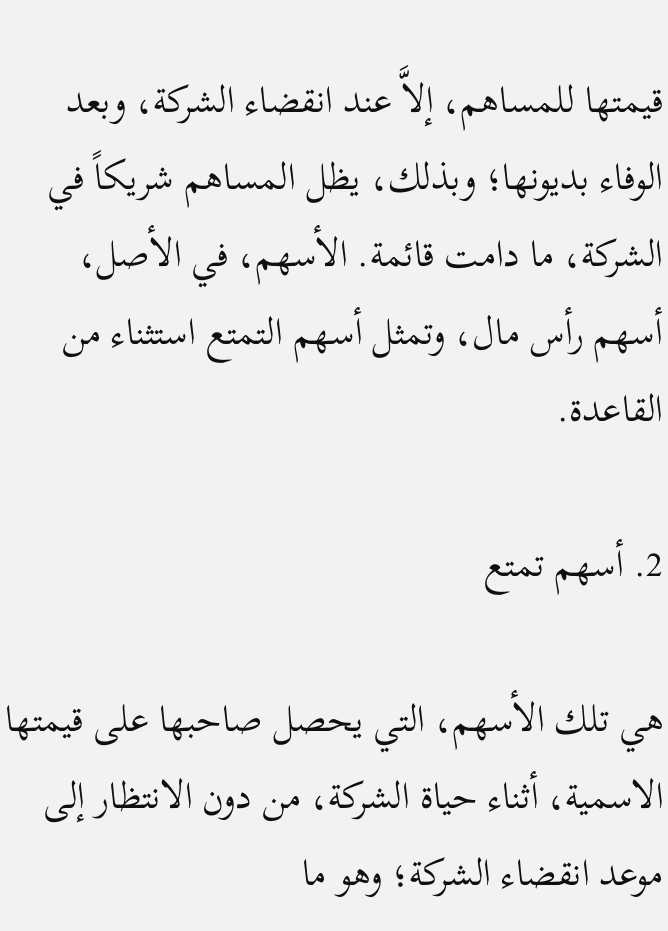قيمتها للمساهم، إلاَّ عند انقضاء الشركة، وبعد الوفاء بديونها؛ وبذلك، يظل المساهم شريكاً في الشركة، ما دامت قائمة. الأسهم، في الأصل، أسهم رأس مال، وتمثل أسهم التمتع استثناء من القاعدة.

2. أسهم تمتع

هي تلك الأسهم، التي يحصل صاحبها على قيمتها الاسمية، أثناء حياة الشركة، من دون الانتظار إلى موعد انقضاء الشركة؛ وهو ما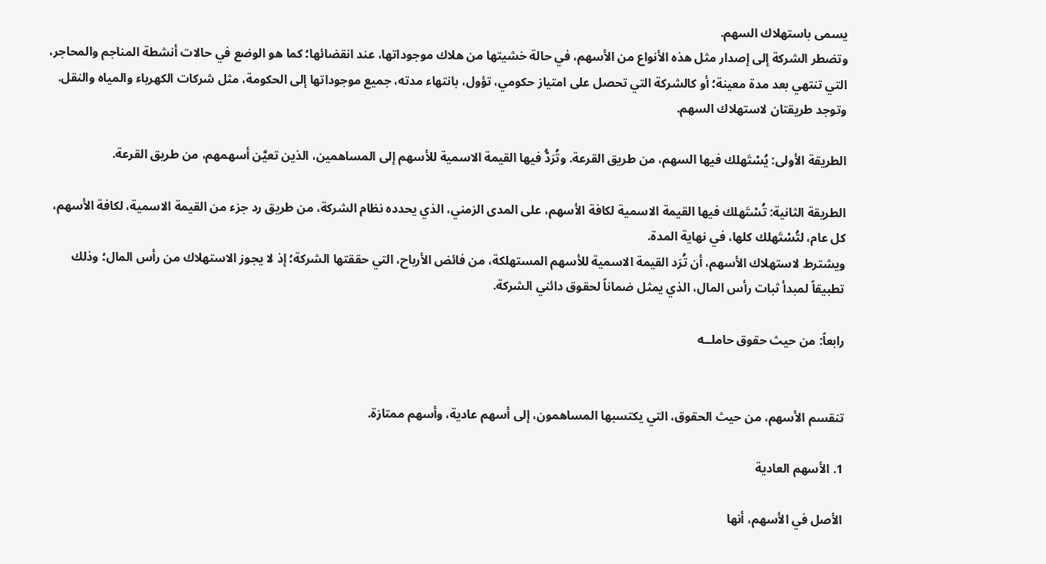يسمى باستهلاك السهم.
وتضطر الشركة إلى إصدار مثل هذه الأنواع من الأسهم، في حالة خشيتها من هلاك موجوداتها، عند انقضائها؛ كما هو الوضع في حالات أنشطة المناجم والمحاجر، التي تنتهي بعد مدة معينة؛ أو كالشركة التي تحصل على امتياز حكومي، تؤول، بانتهاء مدته، جميع موجوداتها إلى الحكومة، مثل شركات الكهرباء والمياه والنقل. وتوجد طريقتان لاستهلاك السهم.

الطريقة الأولى: يُسْتَهلك فيها السهم، من طريق القرعة. وتُرَدُّ فيها القيمة الاسمية للأسهم إلى المساهمين، الذين تعيَّن أسهمهم، من طريق القرعة.

الطريقة الثانية: تُسْتَهلك فيها القيمة الاسمية لكافة الأسهم، على المدى الزمني، الذي يحدده نظام الشركة، من طريق رد جزء من القيمة الاسمية، لكافة الأسهم، كل عام، لتُسْتَهلك كلها، في نهاية المدة.
ويشترط لاستهلاك الأسهم، أن تُرَد القيمة الاسمية للأسهم المستهلكة، من فائض الأرباح، التي حققتها الشركة؛ إذ لا يجوز الاستهلاك من رأس المال؛ وذلك تطبيقاً لمبدأ ثبات رأس المال، الذي يمثل ضماناً لحقوق دائني الشركة.

رابعاً: من حيث حقوق حاملــه


تنقسم الأسهم، من حيث الحقوق، التي يكتسبها المساهمون، إلى أسهم عادية، وأسهم ممتازة.

1. الأسهم العادية

الأصل في الأسهم، أنها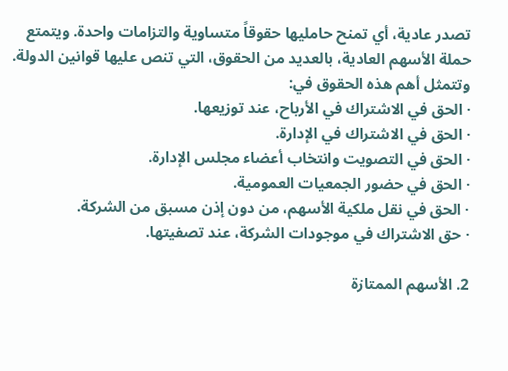تصدر عادية، أي تمنح حامليها حقوقاً متساوية والتزامات واحدة. ويتمتع حملة الأسهم العادية، بالعديد من الحقوق، التي تنص عليها قوانين الدولة. وتتمثل أهم هذه الحقوق في:
· الحق في الاشتراك في الأرباح، عند توزيعها.
· الحق في الاشتراك في الإدارة.
· الحق في التصويت وانتخاب أعضاء مجلس الإدارة.
· الحق في حضور الجمعيات العمومية.
· الحق في نقل ملكية الأسهم، من دون إذن مسبق من الشركة.
· حق الاشتراك في موجودات الشركة، عند تصفيتها.

2. الأسهم الممتازة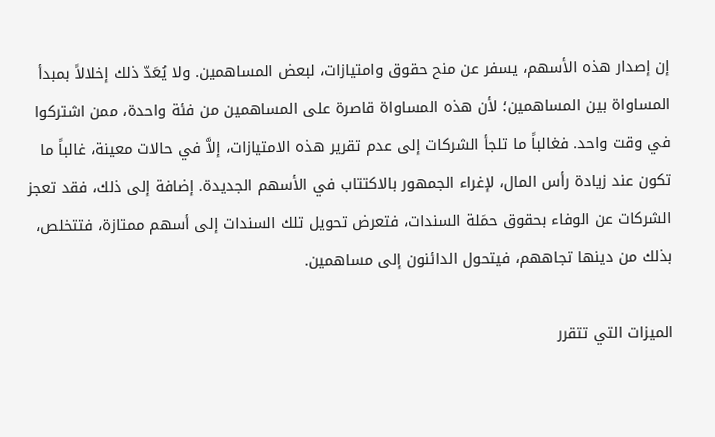إن إصدار هذه الأسهم، يسفر عن منح حقوق وامتيازات، لبعض المساهمين. ولا يُعَدّ ذلك إخلالاً بمبدأ المساواة بين المساهمين؛ لأن هذه المساواة قاصرة على المساهمين من فئة واحدة، ممن اشتركوا في وقت واحد. فغالباً ما تلجأ الشركات إلى عدم تقرير هذه الامتيازات، إلاَّ في حالات معينة، غالباً ما تكون عند زيادة رأس المال، لإغراء الجمهور بالاكتتاب في الأسهم الجديدة. إضافة إلى ذلك، فقد تعجز الشركات عن الوفاء بحقوق حمَلة السندات، فتعرض تحويل تلك السندات إلى أسهم ممتازة، فتتخلص، بذلك من دينها تجاههم، فيتحول الدائنون إلى مساهمين.

الميزات التي تتقرر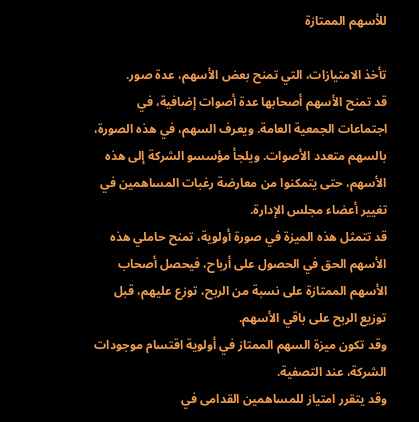للأسهم الممتازة

تأخذ الامتيازات، التي تمنح بعض الأسهم، عدة صور.
قد تمنح الأسهم أصحابها عدة أصوات إضافية، في اجتماعات الجمعية العامة. ويعرف السهم، في هذه الصورة، بالسهم متعدد الأصوات. ويلجأ مؤسسو الشركة إلى هذه الأسهم، حتى يتمكنوا من معارضة رغبات المساهمين في تغيير أعضاء مجلس الإدارة.
قد تتمثل هذه الميزة في صورة أولوية، تمنح حاملي هذه الأسهم الحق في الحصول على أرباح، فيحصل أصحاب الأسهم الممتازة على نسبة من الربح، توزع عليهم، قبل توزيع الربح على باقي الأسهم.
وقد تكون ميزة السهم الممتاز في أولوية اقتسام موجودات الشركة، عند التصفية.
وقد يتقرر امتياز للمساهمين القدامى في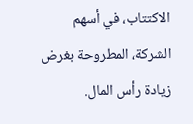الاكتتاب، في أسهم الشركة، المطروحة بغرض زيادة رأس المال.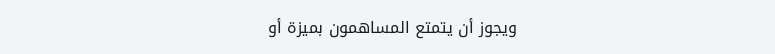ويجوز أن يتمتع المساهمون بميزة أو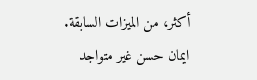أكثر، من الميزات السابقة.
ايمان حسن غير متواجد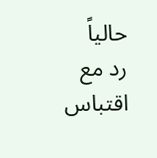حالياً
رد مع اقتباس